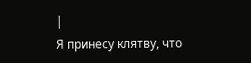|
Я принесу клятву, что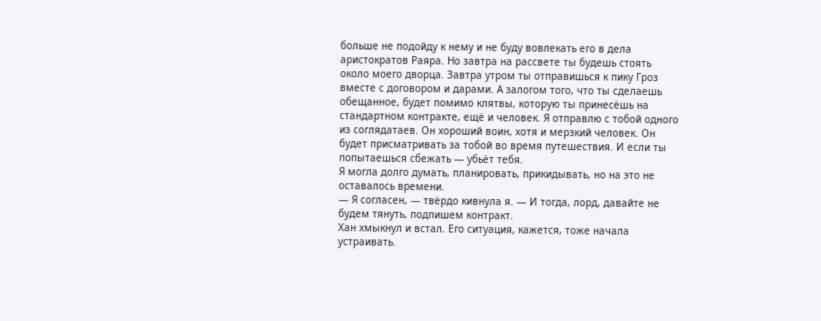больше не подойду к нему и не буду вовлекать его в дела аристократов Раяра. Но завтра на рассвете ты будешь стоять около моего дворца. Завтра утром ты отправишься к пику Гроз вместе с договором и дарами. А залогом того, что ты сделаешь обещанное, будет помимо клятвы, которую ты принесёшь на стандартном контракте, ещё и человек. Я отправлю с тобой одного из соглядатаев. Он хороший воин, хотя и мерзкий человек. Он будет присматривать за тобой во время путешествия. И если ты попытаешься сбежать — убьёт тебя.
Я могла долго думать, планировать, прикидывать, но на это не оставалось времени.
— Я согласен, — твёрдо кивнула я. — И тогда, лорд, давайте не будем тянуть, подпишем контракт.
Хан хмыкнул и встал. Его ситуация, кажется, тоже начала устраивать.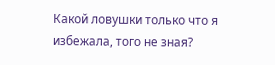Какой ловушки только что я избежала, того не зная?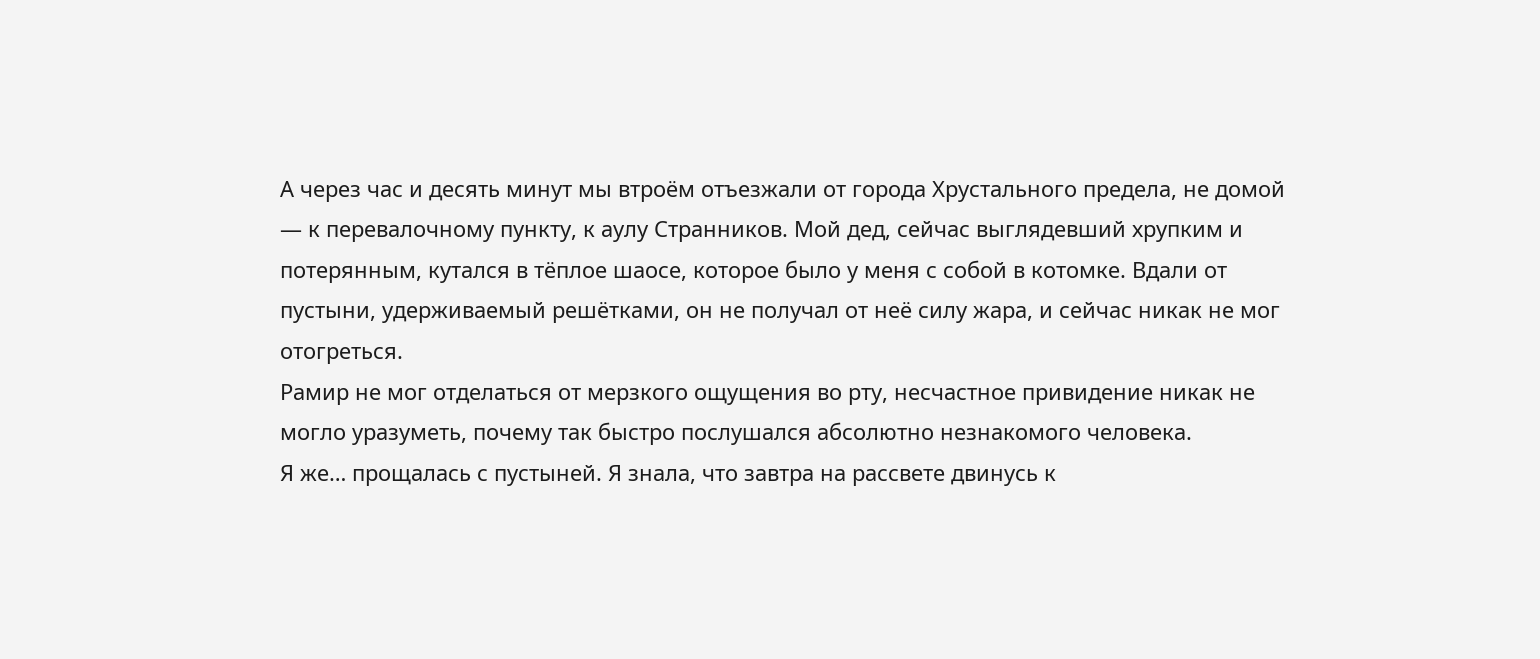А через час и десять минут мы втроём отъезжали от города Хрустального предела, не домой — к перевалочному пункту, к аулу Странников. Мой дед, сейчас выглядевший хрупким и потерянным, кутался в тёплое шаосе, которое было у меня с собой в котомке. Вдали от пустыни, удерживаемый решётками, он не получал от неё силу жара, и сейчас никак не мог отогреться.
Рамир не мог отделаться от мерзкого ощущения во рту, несчастное привидение никак не могло уразуметь, почему так быстро послушался абсолютно незнакомого человека.
Я же… прощалась с пустыней. Я знала, что завтра на рассвете двинусь к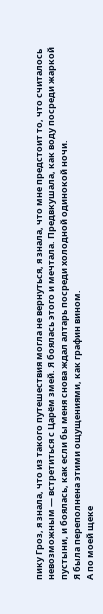пику Гроз, я знала, что из такого путешествия могла не вернуться, я знала, что мне предстоит то, что считалось невозможным — встретиться с Царём змей. Я боялась этого и мечтала. Предвкушала, как воду посреди жаркой пустыни, и боялась, как если бы меня снова ждал алтарь посреди холодной одинокой ночи.
Я была переполнена этими ощущениями, как графин вином.
А по моей щеке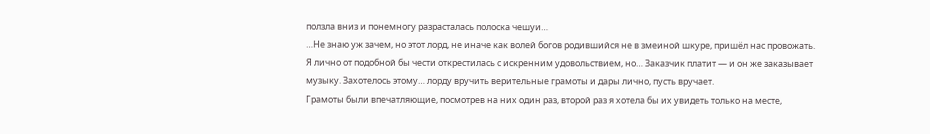ползла вниз и понемногу разрасталась полоска чешуи…
…Не знаю уж зачем, но этот лорд, не иначе как волей богов родившийся не в змеиной шкуре, пришёл нас провожать. Я лично от подобной бы чести открестилась с искренним удовольствием, но… Заказчик платит — и он же заказывает музыку. Захотелось этому… лорду вручить верительные грамоты и дары лично, пусть вручает.
Грамоты были впечатляющие, посмотрев на них один раз, второй раз я хотела бы их увидеть только на месте,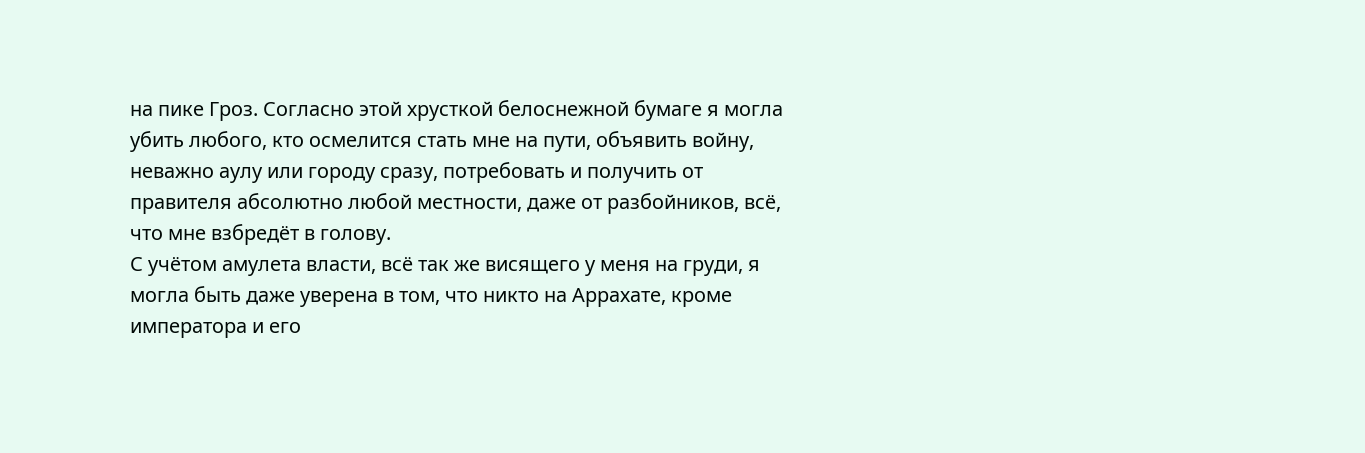на пике Гроз. Согласно этой хрусткой белоснежной бумаге я могла убить любого, кто осмелится стать мне на пути, объявить войну, неважно аулу или городу сразу, потребовать и получить от правителя абсолютно любой местности, даже от разбойников, всё, что мне взбредёт в голову.
С учётом амулета власти, всё так же висящего у меня на груди, я могла быть даже уверена в том, что никто на Аррахате, кроме императора и его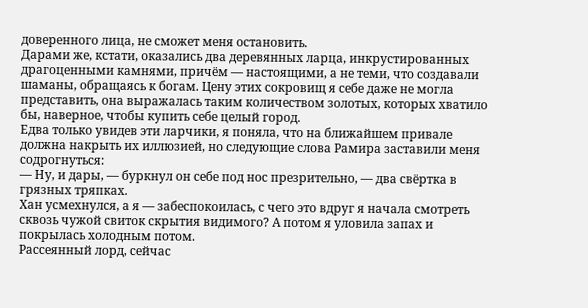доверенного лица, не сможет меня остановить.
Дарами же, кстати, оказались два деревянных ларца, инкрустированных драгоценными камнями, причём — настоящими, а не теми, что создавали шаманы, обращаясь к богам. Цену этих сокровищ я себе даже не могла представить, она выражалась таким количеством золотых, которых хватило бы, наверное, чтобы купить себе целый город.
Едва только увидев эти ларчики, я поняла, что на ближайшем привале должна накрыть их иллюзией, но следующие слова Рамира заставили меня содрогнуться:
— Ну, и дары, — буркнул он себе под нос презрительно, — два свёртка в грязных тряпках.
Хан усмехнулся, а я — забеспокоилась, с чего это вдруг я начала смотреть сквозь чужой свиток скрытия видимого? А потом я уловила запах и покрылась холодным потом.
Рассеянный лорд, сейчас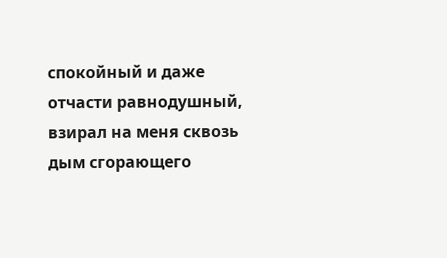спокойный и даже отчасти равнодушный, взирал на меня сквозь дым сгорающего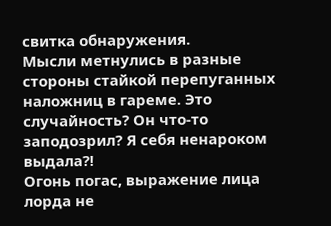свитка обнаружения.
Мысли метнулись в разные стороны стайкой перепуганных наложниц в гареме. Это случайность? Он что-то заподозрил? Я себя ненароком выдала?!
Огонь погас, выражение лица лорда не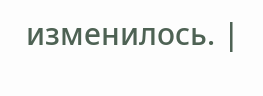изменилось. |